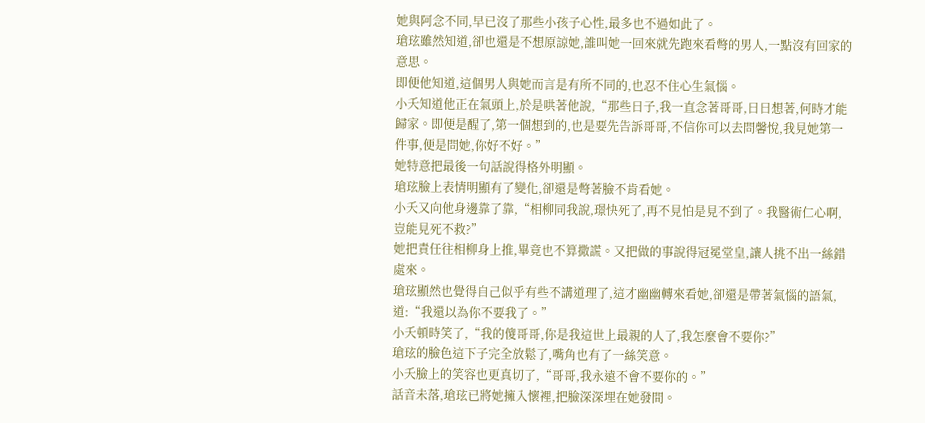她與阿念不同,早已沒了那些小孩子心性,最多也不過如此了。
瑲玹雖然知道,卻也還是不想原諒她,誰叫她一回來就先跑來看彆的男人,一點沒有回家的意思。
即便他知道,這個男人與她而言是有所不同的,也忍不住心生氣惱。
小夭知道他正在氣頭上,於是哄著他說,“那些日子,我一直念著哥哥,日日想著,何時才能歸家。即便是醒了,第一個想到的,也是要先告訴哥哥,不信你可以去問馨悅,我見她第一件事,便是問她,你好不好。”
她特意把最後一句話說得格外明顯。
瑲玹臉上表情明顯有了變化,卻還是彆著臉不肯看她。
小夭又向他身邊靠了靠,“相柳同我說,璟快死了,再不見怕是見不到了。我醫術仁心啊,豈能見死不救?”
她把責任往相柳身上推,畢竟也不算撒謊。又把做的事說得冠冕堂皇,讓人挑不出一絲錯處來。
瑲玹顯然也覺得自己似乎有些不講道理了,這才幽幽轉來看她,卻還是帶著氣惱的語氣,道:“我還以為你不要我了。”
小夭頓時笑了,“我的傻哥哥,你是我這世上最親的人了,我怎麼會不要你?”
瑲玹的臉色這下子完全放鬆了,嘴角也有了一絲笑意。
小夭臉上的笑容也更真切了,“哥哥,我永遠不會不要你的。”
話音未落,瑲玹已將她擁入懷裡,把臉深深埋在她發間。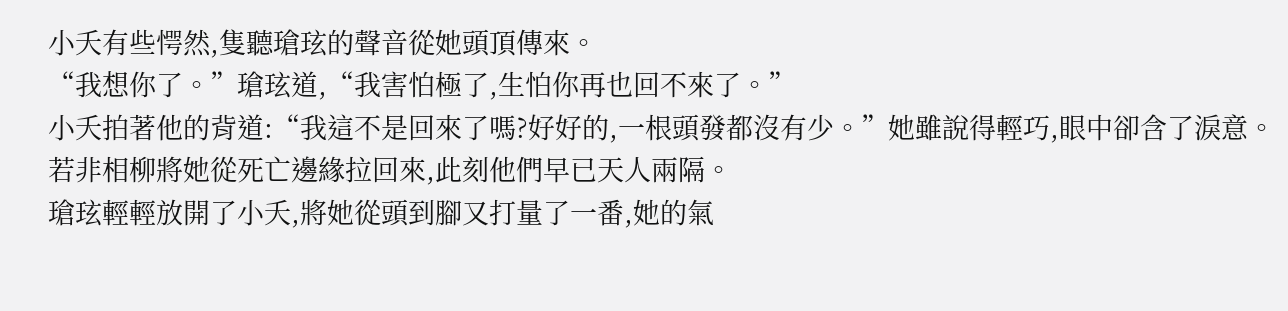小夭有些愕然,隻聽瑲玹的聲音從她頭頂傳來。
“我想你了。”瑲玹道,“我害怕極了,生怕你再也回不來了。”
小夭拍著他的背道:“我這不是回來了嗎?好好的,一根頭發都沒有少。”她雖說得輕巧,眼中卻含了淚意。
若非相柳將她從死亡邊緣拉回來,此刻他們早已天人兩隔。
瑲玹輕輕放開了小夭,將她從頭到腳又打量了一番,她的氣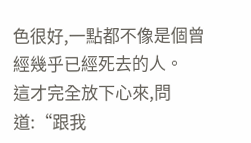色很好,一點都不像是個曾經幾乎已經死去的人。
這才完全放下心來,問道:“跟我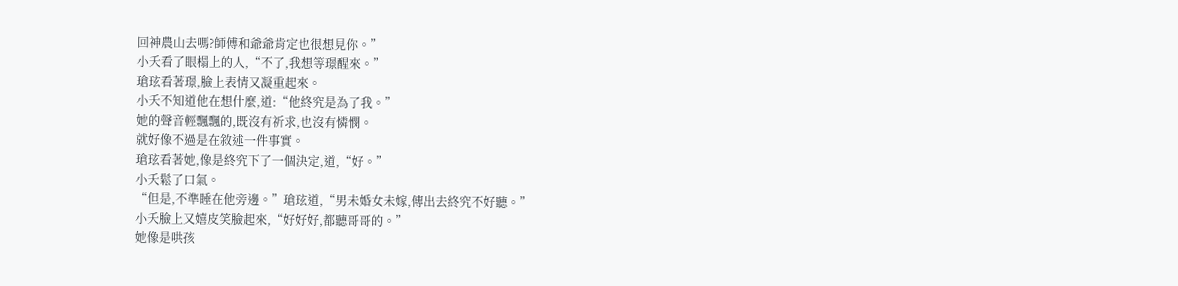回神農山去嗎?師傅和爺爺肯定也很想見你。”
小夭看了眼榻上的人,“不了,我想等璟醒來。”
瑲玹看著璟,臉上表情又凝重起來。
小夭不知道他在想什麼,道:“他終究是為了我。”
她的聲音輕飄飄的,既沒有祈求,也沒有憐憫。
就好像不過是在敘述一件事實。
瑲玹看著她,像是終究下了一個決定,道,“好。”
小夭鬆了口氣。
“但是,不準睡在他旁邊。”瑲玹道,“男未婚女未嫁,傳出去終究不好聽。”
小夭臉上又嬉皮笑臉起來,“好好好,都聽哥哥的。”
她像是哄孩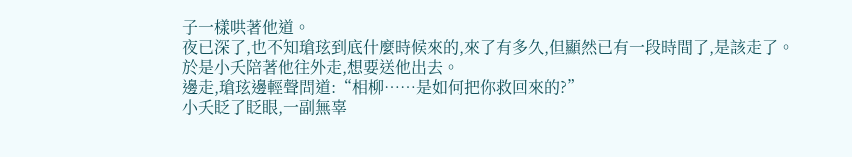子一樣哄著他道。
夜已深了,也不知瑲玹到底什麼時候來的,來了有多久,但顯然已有一段時間了,是該走了。
於是小夭陪著他往外走,想要送他出去。
邊走,瑲玹邊輕聲問道:“相柳……是如何把你救回來的?”
小夭眨了眨眼,一副無辜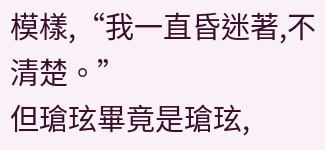模樣,“我一直昏迷著,不清楚。”
但瑲玹畢竟是瑲玹,